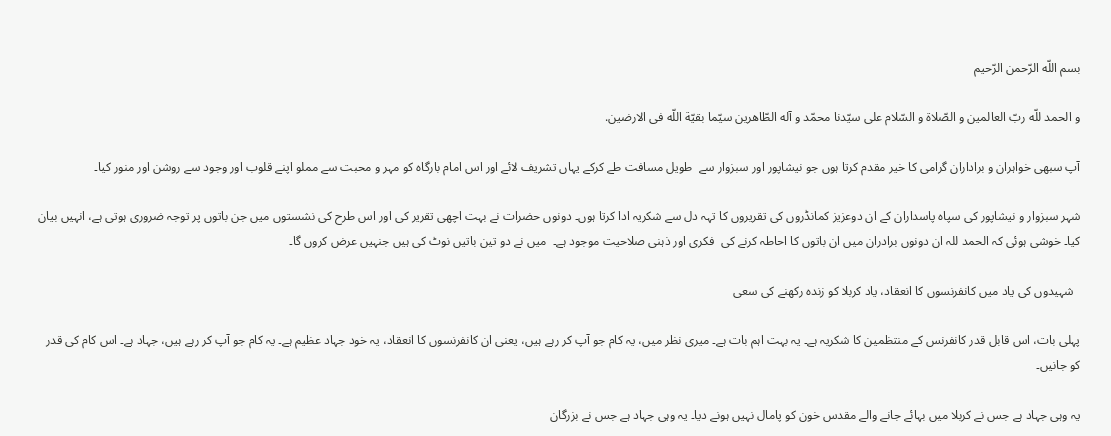بسم‌ اللّه‌ الرّحمن‌ الرّحیم

و الحمد للّه ربّ العالمین و الصّلاة و السّلام علی سیّدنا محمّد و آله الطّاهرین سیّما بقیّة اللّه فی الارضین.

آپ سبھی خواہران و براداران گرامی کا خیر مقدم کرتا ہوں جو نیشاپور اور سبزوار سے  طویل مسافت طے کرکے یہاں تشریف لائے اور اس امام بارگاہ کو مہر و محبت سے مملو اپنے قلوب اور وجود سے روشن اور منور کیا۔

شہر سبزوار و نیشاپور کی سپاہ پاسداران کے ان دوعزیز کمانڈروں کی تقریروں کا تہہ دل سے شکریہ ادا کرتا ہوں۔ دونوں حضرات نے بہت اچھی تقریر کی اور اس طرح کی نشستوں میں جن باتوں پر توجہ ضروری ہوتی ہے، انہیں بیان کیا۔ خوشی ہوئی کہ الحمد للہ ان دونوں برادران میں ان باتوں کا احاطہ کرنے کی  فکری اور ذہنی صلاحیت موجود ہے۔  میں نے دو تین باتیں نوٹ کی ہیں جنہیں عرض کروں گا۔

  شہیدوں کی یاد میں کانفرنسوں کا انعقاد، یاد کربلا کو زندہ رکھنے کی سعی

پہلی بات، اس قابل قدر کانفرنس کے منتظمین کا شکریہ ہے۔ یہ بہت اہم بات ہے۔ میری نظر میں، یہ کام جو آپ کر رہے ہیں، یعنی ان کانفرنسوں کا انعقاد، یہ خود جہاد عظیم ہے۔ یہ کام جو آپ کر رہے ہیں، جہاد ہے۔ اس کام کی قدر کو جانیں۔

یہ وہی جہاد ہے جس نے کربلا میں بہائے جانے والے مقدس خون کو پامال نہیں ہونے دیا۔ یہ وہی جہاد ہے جس نے بزرگان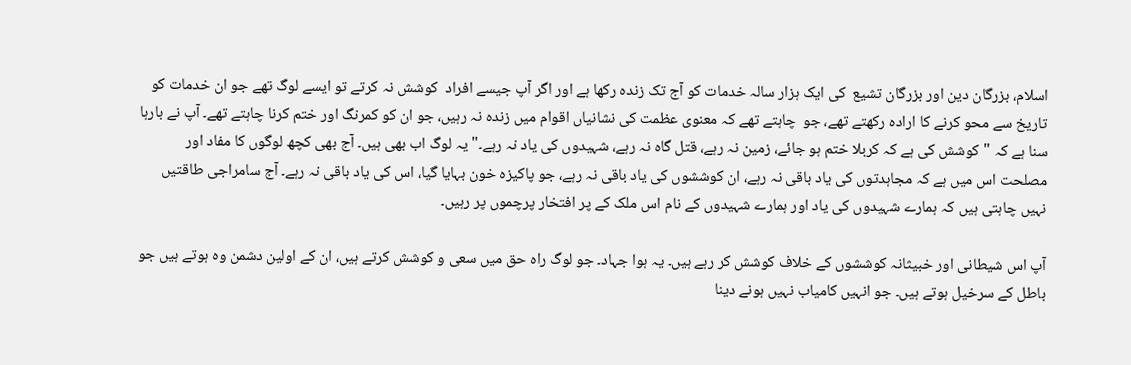اسلام، بزرگان دین اور بزرگان تشیع  کی ایک ہزار سالہ خدمات کو آج تک زندہ رکھا ہے اور اگر آپ جیسے افراد  کوشش نہ کرتے تو ایسے لوگ تھے جو ان خدمات کو تاریخ سے محو کرنے کا ارادہ رکھتے تھے، جو  چاہتے تھے کہ معنوی عظمت کی نشانیاں اقوام میں زندہ نہ رہیں، جو ان کو کمرنگ اور ختم کرنا چاہتے تھے۔ آپ نے بارہا سنا ہے کہ "کوشش کی ہے کہ کربلا ختم ہو جائے، زمین نہ رہے، قتل گاہ نہ رہے، شہیدوں کی یاد نہ رہے۔" یہ لوگ اب بھی ہیں۔ آج بھی کچھ لوگوں کا مفاد اور مصلحت اس میں ہے کہ مجاہدتوں کی یاد باقی نہ رہے، ان کوششوں کی یاد باقی نہ رہے، جو پاکیزہ خون بہایا گیا، اس کی یاد باقی نہ رہے۔ آج سامراجی طاقتیں نہیں چاہتی ہیں کہ ہمارے شہیدوں کی یاد اور ہمارے شہیدوں کے نام اس ملک کے پر افتخار پرچموں پر رہیں۔

آپ اس شیطانی اور خبیثانہ کوششوں کے خلاف کوشش کر رہے ہیں۔ یہ ہوا جہاد۔ جو لوگ راہ حق میں سعی و کوشش کرتے ہیں، ان کے اولین دشمن وہ ہوتے ہیں جو باطل کے سرخیل ہوتے ہیں۔ جو انہیں کامیاب نہیں ہونے دینا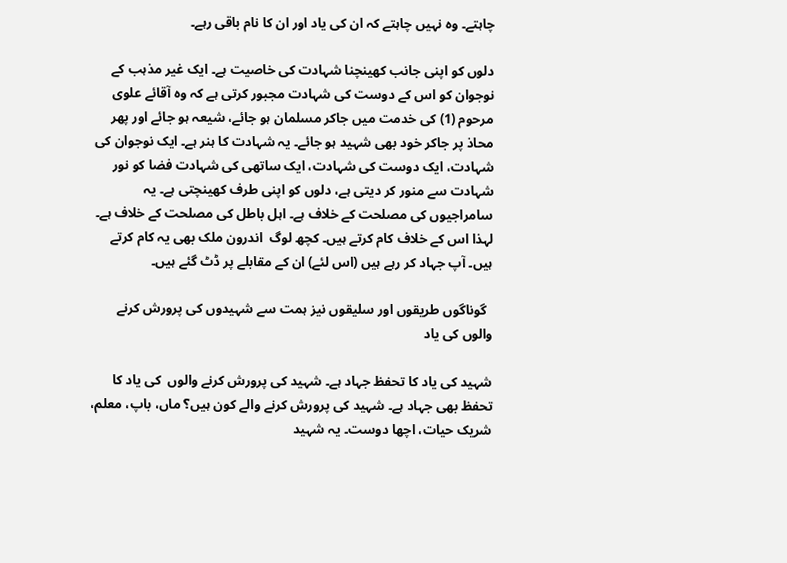چاہتے۔ وہ نہیں چاہتے کہ ان کی یاد اور ان کا نام باقی رہے۔

دلوں کو اپنی جانب کھینچنا شہادت کی خاصیت ہے۔ ایک غیر مذہب کے نوجوان کو اس کے دوست کی شہادت مجبور کرتی ہے کہ وہ آقائے علوی مرحوم (1) کی خدمت میں جاکر مسلمان ہو جائے، شیعہ ہو جائے اور پھر محاذ پر جاکر خود بھی شہید ہو جائے۔ یہ شہادت کا ہنر ہے۔ ایک نوجوان کی شہادت، ایک دوست کی شہادت، ایک ساتھی کی شہادت فضا کو نور شہادت سے منور کر دیتی ہے، دلوں کو اپنی طرف کھینچتی ہے۔ یہ سامراجیوں کی مصلحت کے خلاف ہے۔ اہل باطل کی مصلحت کے خلاف ہے۔ لہذا اس کے خلاف کام کرتے ہیں۔ کچھ لوگ  اندرون ملک بھی یہ کام کرتے ہیں۔ آپ جہاد کر رہے ہیں (اس لئے) ان کے مقابلے پر ڈٹ گئے ہیں۔

  گوناگوں طریقوں اور سلیقوں نیز ہمت سے شہیدوں کی پرورش کرنے والوں کی یاد

شہید کی یاد کا تحفظ جہاد ہے۔ شہید کی پرورش کرنے والوں  کی یاد کا تحفظ بھی جہاد ہے۔ شہید کی پرورش کرنے والے کون ہیں؟ ماں، باپ، معلم، شریک حیات، اچھا دوست۔ یہ شہید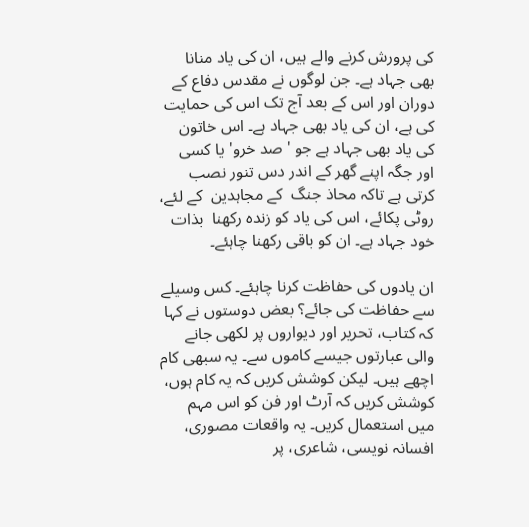کی پرورش کرنے والے ہیں، ان کی یاد منانا بھی جہاد ہے۔ جن لوگوں نے مقدس دفاع کے دوران اور اس کے بعد آج تک اس کی حمایت کی ہے، ان کی یاد بھی جہاد ہے۔ اس خاتون کی یاد بھی جہاد ہے جو 'صد خرو' یا کسی اور جگہ اپنے گھر کے اندر دس تنور نصب کرتی ہے تاکہ محاذ جنگ  کے مجاہدین  کے لئے، روٹی پکائے، اس کی یاد کو زندہ رکھنا  بذات خود جہاد ہے۔ ان کو باقی رکھنا چاہئے۔

ان یادوں کی حفاظت کرنا چاہئے۔ کس وسیلے سے حفاظت کی جائے؟ بعض دوستوں نے کہا کہ کتاب، تحریر اور دیواروں پر لکھی جانے والی عبارتوں جیسے کاموں سے۔ یہ سبھی کام اچھے ہیں۔ لیکن کوشش کریں کہ یہ کام ہوں، کوشش کریں کہ آرٹ اور فن کو اس مہم میں استعمال کریں۔ یہ واقعات مصوری، افسانہ نویسی، شاعری، پر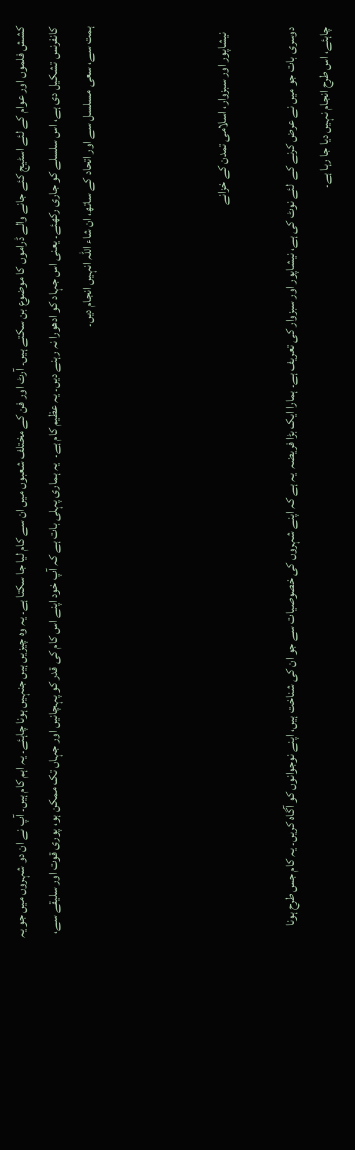کشش فلموں اور عوام کے لئے اسٹیج کئے جانے والے ڈراموں کا موضوع بن سکتے ہیں۔ آرٹ اور فن کے مختلف شعبوں میں ان سے کام لیا جا سکتا ہے۔ یہ وہ چیزیں ہیں جنہیں ہونا چاہئے۔ یہ اہم کام ہیں۔ آپ نے ان دو شہروں میں جو یہ کانفرنس تشکیل دی ہے، اس سلسلے کو جاری رکھئے۔ یعنی اس جہاد کو ادھورا نہ رہنے دیں۔ یہ عظیم کام ہے۔  یہ ہماری پہلی بات ہے کہ آپ خود اپنے اس کام کی قدر کو پہچانیں اور جہاں تک ممکن ہو، پوری قوت اور سلیقے سے، ہمت سے، سعی مسلسل سے اور اتحاد کے ساتھ، ان شاء اللہ انہیں انجام دیں۔



  نیشاپور اور سبزوار، اسلامی تمدن کے خزانے

دوسری بات جو میں نے عرض کرنے کے  لئے نوٹ کی ہے، نیشاپور اور سبزوار کی تعریف ہے۔ ہمارا ایک بڑا فریضہ  یہ ہے کہ اپنے شہروں کی خصوصیات سے جو ان کی شناخت ہیں، اپنے نوجوانوں کو آگاہ کریں۔ یہ کام جس طرح ہونا چاہئے، اس طرح انجام نہیں دیا جا رہا ہے۔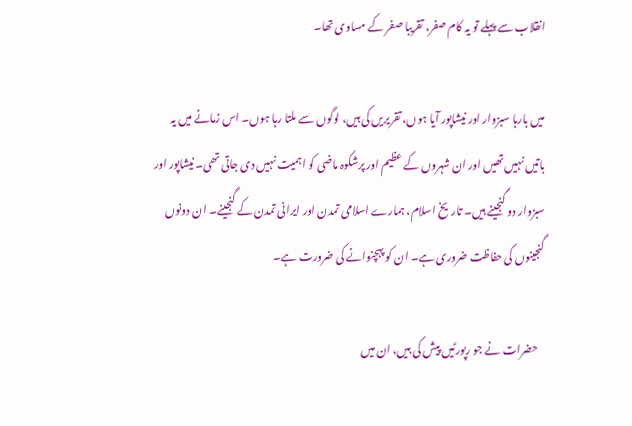انقلاب سے پہلے تو یہ کام صفر، تقریبا صفر کے مساوی تھا۔

میں بارہا سبزوار اور نیشاپور آیا ہوں، تقریریں کی ہیں، لوگوں سے ملتا رہا ہوں۔ اس زمانے میں یہ باتیں نہیں تھیں اور ان شہروں کے عظیم اور پرشکوہ ماضی کو اہمیت نہیں دی جاتی تھی۔ نیشاپور اور سبزوار دو گنجینے ہیں۔ تاریخ اسلام، ہمارے اسلامی تمدن اور ایرانی تمدن کے گنجینے۔ ان دونوں گنجینوں کی حفاظت ضروری ہے۔ ان کو پہچنوانے کی ضرورت ہے۔

   حضرات نے جو رپورٹیں پیش کی ہیں، ان میں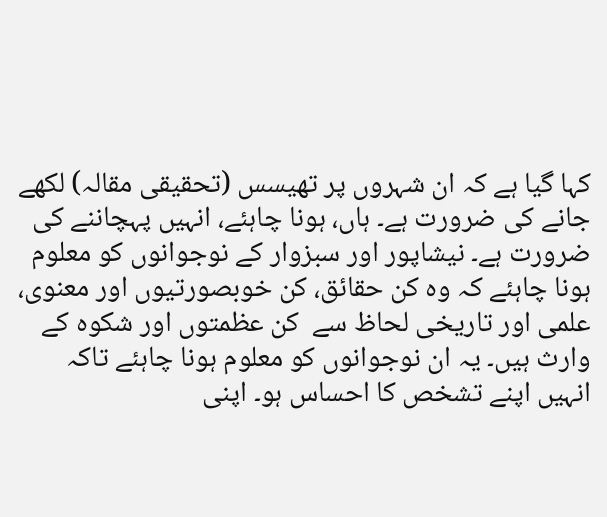کہا گیا ہے کہ ان شہروں پر تھیسس (تحقیقی مقالہ) لکھے جانے کی ضرورت ہے۔ ہاں، ہونا چاہئے، انہیں پہچاننے کی ضرورت ہے۔ نیشاپور اور سبزوار کے نوجوانوں کو معلوم ہونا چاہئے کہ وہ کن حقائق، کن خوبصورتیوں اور معنوی، علمی اور تاریخی لحاظ سے  کن عظمتوں اور شکوہ کے وارث ہیں۔ یہ ان نوجوانوں کو معلوم ہونا چاہئے تاکہ انہیں اپنے تشخص کا احساس ہو۔ اپنی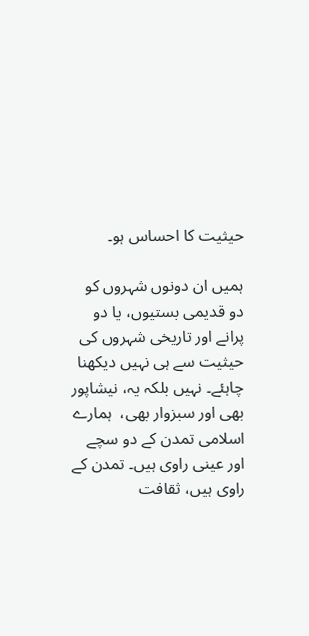حیثیت کا احساس ہو۔

ہمیں ان دونوں شہروں کو دو قدیمی بستیوں، یا دو پرانے اور تاریخی شہروں کی حیثیت سے ہی نہیں دیکھنا چاہئے۔ نہیں بلکہ یہ، نیشاپور بھی اور سبزوار بھی،  ہمارے اسلامی تمدن کے دو سچے اور عینی راوی ہیں۔ تمدن کے راوی ہیں، ثقافت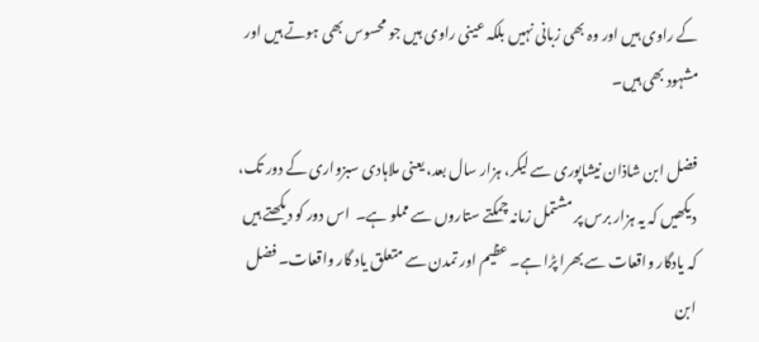کے راوی ہیں اور وہ بھی زبانی نہیں بلکہ عینی راوی ہیں جو محسوس بھی ہوتے ہیں اور مشہود بھی ہیں۔

فضل ابن شاذان نیشاپوری سے لیکر، ہزار سال بعد، یعنی ملاہادی سبزواری کے دور تک، دیکھیں کہ یہ ہزار برس پر مشتمل زمانہ چمکتے ستاروں سے مملو ہے۔  اس دور کو دیکھتے ہیں کہ یادگار واقعات سے بھرا پڑا ہے۔ عظیم اور تمدن سے متعلق یاد گار واقعات۔ فضل ابن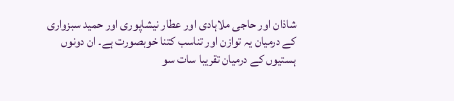شاذان اور حاجی ملاہادی اور عطار نیشاپوری اور حمید سبزواری کے درمیان یہ توازن اور تناسب کتنا خوبصورت ہے۔ ان دونوں ہستیوں کے درمیان تقریبا سات سو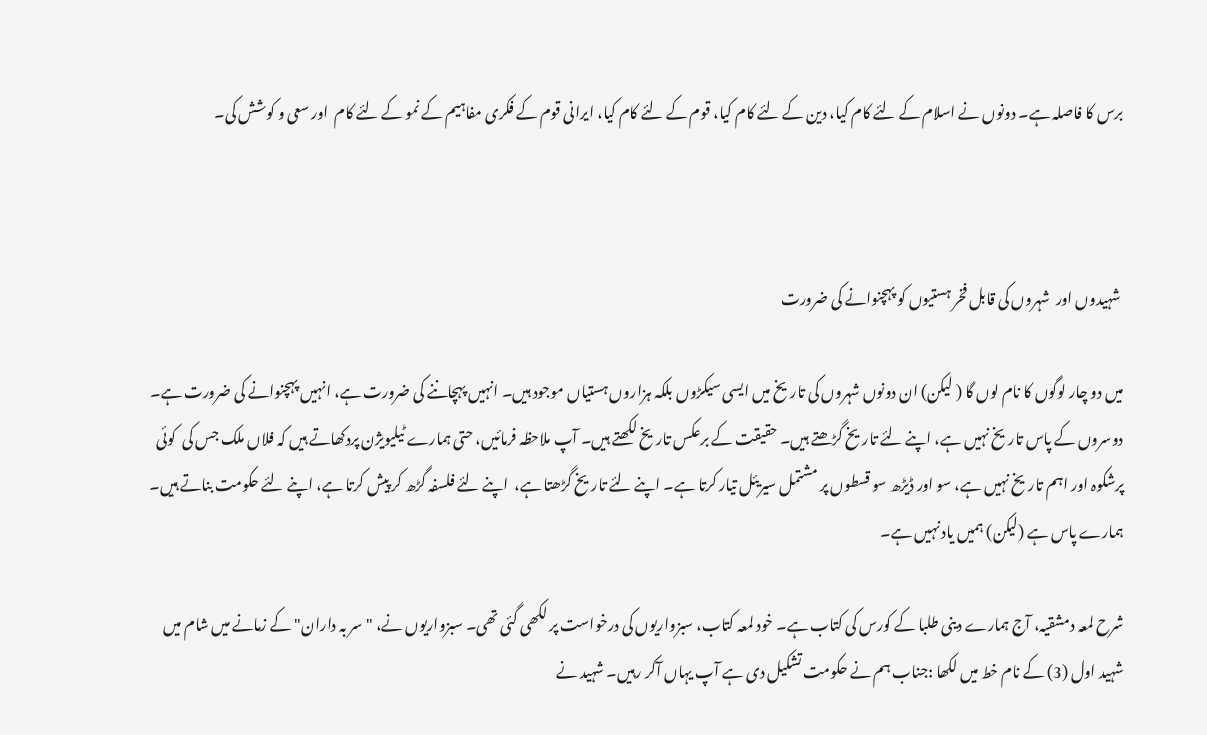برس کا فاصلہ ہے۔ دونوں نے اسلام کے لئے کام کیا، دین کے لئے کام کیا، قوم کے لئے کام کیا، ایرانی قوم کے فکری مفاہیم کے نمو کے لئے کام  اور سعی و کوشش کی۔



 شہیدوں اور  شہروں کی قابل فخر ہستیوں کو پہچنوانے کی ضرورت

میں دو چار لوگوں کا نام لوں گا ( لیکن) ان دونوں شہروں کی تاریخ میں ایسی سیکڑوں بلکہ ہزاروں ہستیاں موجود ہیں۔ انہیں پہچاننے کی ضرورت ہے، انہیں پہچنوانے کی ضرورت ہے۔ دوسروں کے پاس تاریخ نہیں ہے، اپنے لئے تاریخ گڑھتے ہیں۔ حقیقت کے برعکس تاریخ لکھتے ہیں۔ آپ ملاحظہ فرمائيں، حتی ہمارے ٹیلیویژن پردکھاتے ہیں کہ فلاں ملک جس کی  کوئی پرشکوہ اور اہم تاریخ نہیں ہے، سو اور ڈیڑھ سو قسطوں پر مشتمل سیریئل تیار کرتا ہے۔ اپنے لئے تاریخ گڑھتا ہے،  اپنے لئے فلسفہ گڑھ کر پیش کرتا ہے، اپنے لئے حکومت بناتے ہیں۔ ہمارے پاس ہے (لیکن) ہمیں یاد نہیں ہے۔

شرح لمعہ دمشقیہ، آج ہمارے دینی طلبا کے کورس کی کتاب ہے۔ خود لمعہ کتاب، سبزواریوں کی درخواست پر لکھی گئی تھی۔ سبزواریوں نے، "سر بہ داران" کے زمانے میں شام میں شہید اول (3) کے نام خط میں لکھا :جناب ہم نے حکومت تشکیل دی ہے آپ یہاں آکر رہیں۔ شہید نے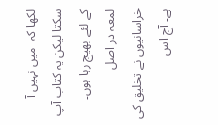لکھا کہ  میں نہیں آ سکتا لیکن یہ کتاب آپ کے لئے بھیج رہا ہوں۔ لمعہ در اصل خراسانیوں نے تخلیق کی ہے۔ آج اس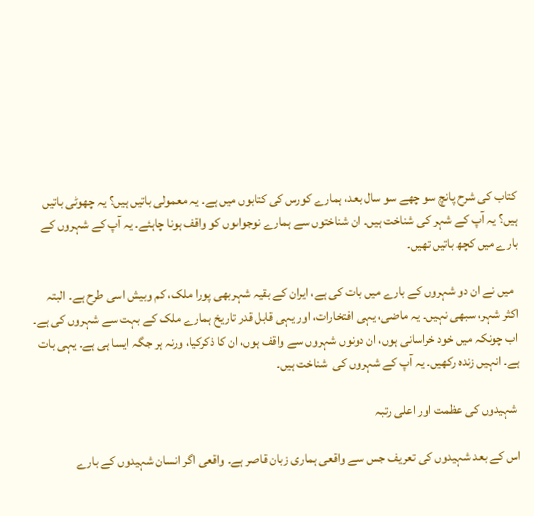کتاب کی شرح پانچ سو چھے سو سال بعد، ہمارے کورس کی کتابوں میں ہے۔ یہ معمولی باتیں ہیں؟ یہ چھوٹی باتیں ہیں؟ یہ آپ کے شہر کی شناخت ہیں۔ ان شناختوں سے ہمارے نوجواںوں کو واقف ہونا چاہئے۔ یہ آپ کے شہروں کے بارے میں کچھ باتیں تھیں۔

  میں نے ان دو شہروں کے بارے میں بات کی ہے، ایران کے بقیہ شہربھی پورا ملک، کم وبیش اسی طرح ہے۔ البتہ  اکثر شہر، سبھی نہیں۔ یہ ماضی، یہی افتخارات، اور یہی قابل قدر تاریخ ہمارے ملک کے بہت سے شہروں کی ہے۔ اب چونکہ میں خود خراسانی ہوں، ان دونوں شہروں سے واقف ہوں، ان کا ذکرکیا، ورنہ ہر جگہ ایسا ہی ہے۔ یہی بات ہے۔ انہیں زندہ رکھیں۔ یہ آپ کے شہروں کی  شناخت ہیں۔

 شہیدوں کی عظمت اور اعلی رتبہ

اس کے بعد شہیدوں کی تعریف جس سے واقعی ہماری زبان قاصر ہے۔ واقعی اگر انسان شہیدوں کے بارے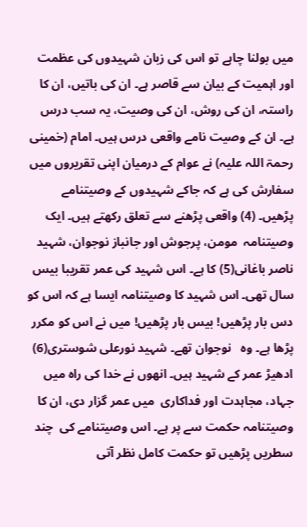میں بولنا چاہے تو اس کی زبان شہیدوں کی عظمت اور اہمیت کے بیان سے قاصر ہے۔ ان کی باتیں، ان کا راستہ، ان کی روش، ان کی وصیت، یہ سب درس ہے۔ ان کے وصیت نامے واقعی درس ہیں۔ امام (خمینی رحمۃ اللہ علیہ) نے عوام کے درمیان اپنی تقریروں میں سفارش کی ہے کہ جاکے شہیدوں کے وصیتنامے پڑھیں۔ (4) واقعی پڑھنے سے تعلق رکھتے ہیں۔ ایک وصیتنامہ  مومن، پرجوش اور جانباز نوجوان، شہید ناصر باغانی(5) کا ہے۔ اس شہید کی عمر تقریبا بیس سال تھی۔ اس شہید کا وصیتنامہ ایسا ہے کہ اس کو  دس بار پڑھیں! بیس بار پڑھیں! میں نے اس کو مکرر پڑھا ہے۔ وہ   نوجوان تھے۔ شہید نورعلی شوستری(6) ادھیڑ عمر کے شہید ہیں۔ انھوں نے خدا کی راہ میں جہاد، مجاہدت اور فداکاری  میں عمر گزار دی، ان کا وصیتنامہ حکمت سے پر ہے۔ اس وصیتنامے کی  چند سطریں پڑھیں تو حکمت کامل نظر آتی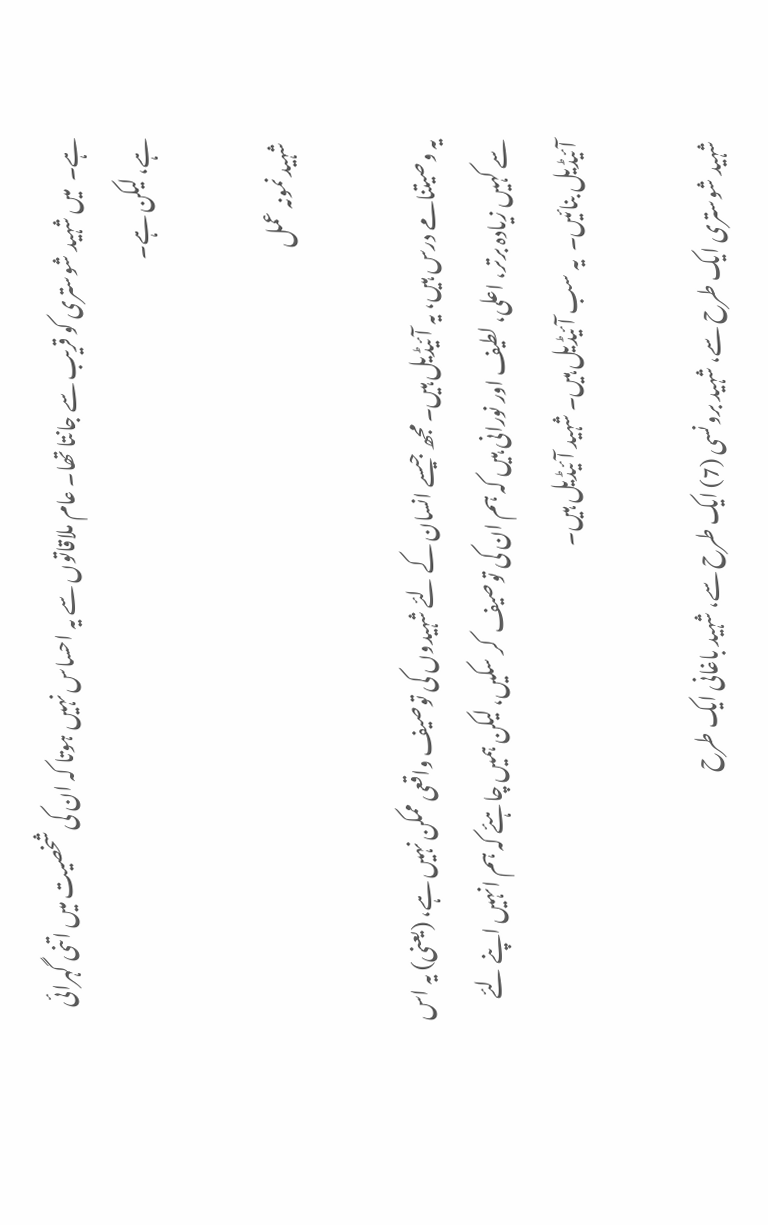ہے۔  میں شہید شوستری کو قریب سے جانتا تھا۔ عام ملاقاتوں سے یہ احساس نہیں ہوتا کہ ان کی شخصیت میں اتنی گہرائی ہے، لیکن ہے۔

 شہید نمونہ عمل

یہ وصیتنامے درس ہیں، یہ آئیڈیل ہیں۔ مجھ جیسے انسان کے لئے شہیدوں کی توصیف واقعی ممکن نہیں ہے، (یعنی) یہ اس سے کہیں زیادہ برتر، اعلی، لطیف اور نورانی ہیں کہ ہم ان کی توصیف  کر سکیں، لیکن ہمیں چاہئے کہ ہم انہیں اپنے لئے آئیڈیل بنائيں۔  یہ سب آئیڈیل ہیں۔ شہید آئیڈیل ہیں۔

شہید شوستری ایک طرح سے، شہید برونسی (7) ایک طرح سے، شہید باغانی ایک طرح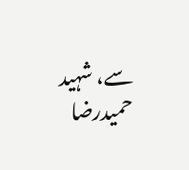سے، شہید حمیدرضا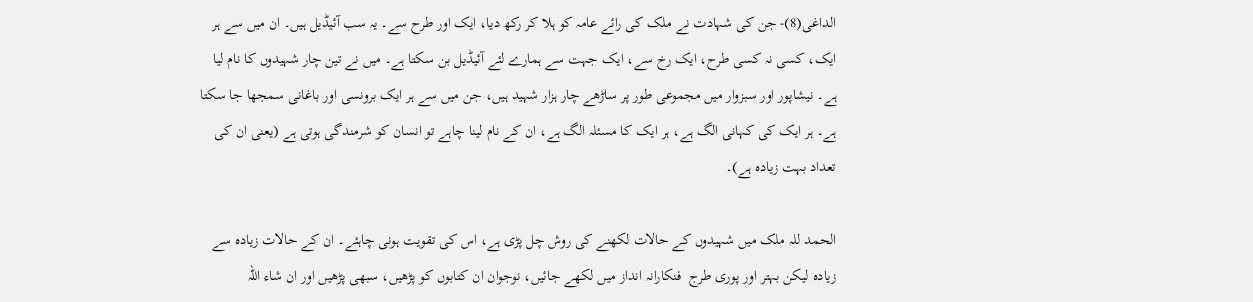الداغی(8)- جن کی شہادت نے ملک کی رائے عامہ کو ہلا کر رکھ دیا، ایک اور طرح سے۔ یہ سب آئيڈیل ہیں۔ ان میں سے ہر ایک، کسی نہ کسی طرح، ایک رخ سے، ایک جہت سے ہمارے لئے آئیڈیل بن سکتا ہے۔ میں نے تین چار شہیدوں کا نام لیا ہے۔ نیشاپور اور سبزوار میں مجموعی طور پر ساڑھے چار ہزار شہید ہیں، جن میں سے ہر ایک برونسی اور باغانی سمجھا جا سکتا ہے۔ ہر ایک کی کہانی الگ ہے، ہر ایک کا مسئلہ الگ ہے، ان کے نام لینا چاہے تو انسان کو شرمندگی ہوتی ہے (یعنی ان کی تعداد بہت زیادہ ہے)۔

الحمد للہ ملک میں شہیدوں کے حالات لکھنے کی روش چل پڑی ہے، اس کی تقویت ہونی چاہئے۔ ان کے حالات زیادہ سے زیادہ لیکن بہتر اور پوری طرج  فنکارانہ انداز میں لکھے جائیں، نوجوان ان کتابوں کو پڑھیں، سبھی پڑھیں اور ان شاء اللہ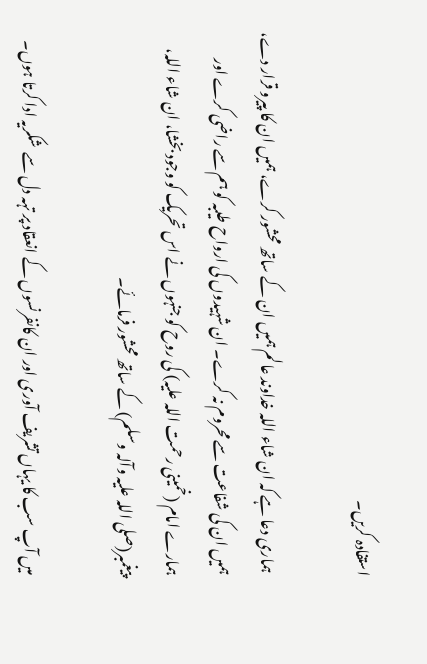استفادہ کریں۔

 ہماری دعا ہے کہ ان شاء اللہ خداوند عالم ہمیں ان کے ساتھ محشور کرے، ہمیں ان کا پیرو قرار دے، ہمیں ان کی شفاعت سے محروم نہ کرے۔ ان شہیدوں کی ارواح طیبہ کو ہم سے راضی کرے اور ہمارے امام (خمینی رحمت اللہ علیہ) کی روح کو جنہوں نے اس تحریک کو وجود بخشا، ان شاء اللہ، پیغمبر(صلی اللہ علیہ وآلہ وسلم) کے ساتھ محشور فرمائے۔

میں آپ سب کا یہاں تشریف آوری اور ان کانفرنسوں کے انعقاد پر تہہ دل سے  شکریہ ادا کرتا ہوں۔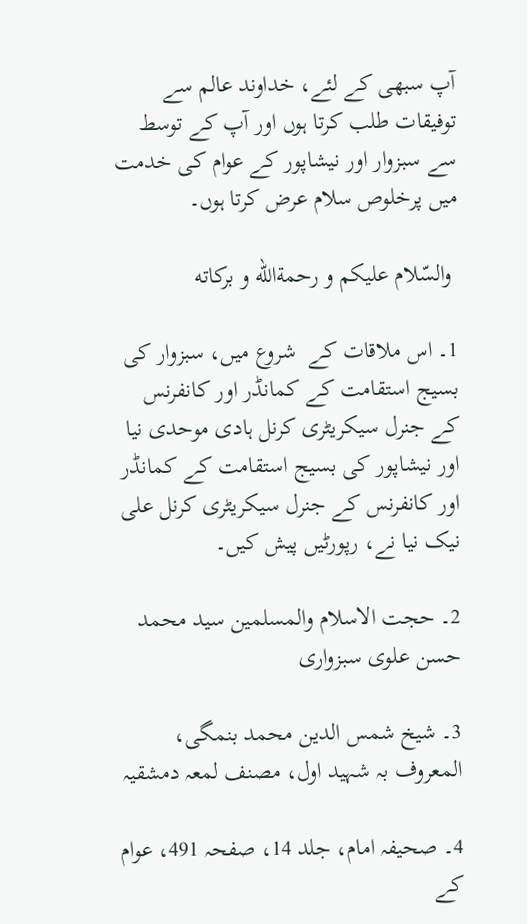آپ سبھی کے لئے، خداوند عالم سے توفیقات طلب کرتا ہوں اور آپ کے توسط سے سبزوار اور نیشاپور کے عوام کی خدمت میں پرخلوص سلام عرض کرتا ہوں۔

 والسّلام علیکم و رحمةاللّه و برکاته

1۔ اس ملاقات کے  شروع میں، سبزوار کی بسیج استقامت کے کمانڈر اور کانفرنس کے جنرل سیکریٹری کرنل ہادی موحدی نیا اور نیشاپور کی بسیج استقامت کے کمانڈر اور کانفرنس کے جنرل سیکریٹری کرنل علی نیک نیا نے، رپورٹیں پیش کیں۔

2۔ حجت الاسلام والمسلمین سید محمد حسن علوی سبزواری

3۔ شیخ شمس الدین محمد بنمگی، المعروف بہ شہید اول، مصنف لمعہ دمشقیہ

4۔ صحیفہ امام، جلد 14، صفحہ 491، عوام کے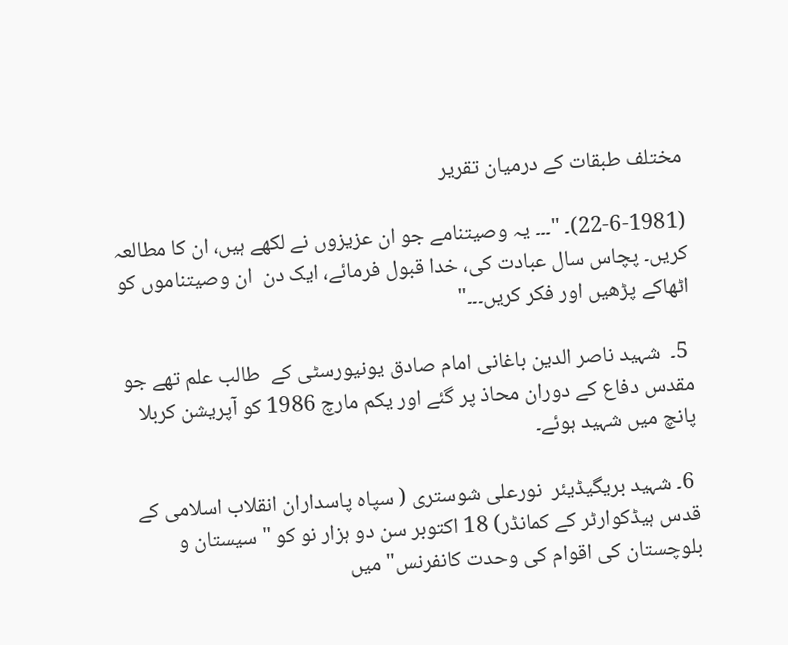مختلف طبقات کے درمیان تقریر

(22-6-1981)۔ "۔۔۔ یہ وصیتنامے جو ان عزیزوں نے لکھے ہیں، ان کا مطالعہ کریں۔ پچاس سال عبادت کی، خدا قبول فرمائے، ایک دن  ان وصیتناموں کو اٹھاکے پڑھیں اور فکر کریں۔۔۔"

 5۔  شہید ناصر الدین باغانی امام صادق یونیورسٹی کے  طالب علم تھے جو مقدس دفاع کے دوران محاذ پر گئے اور یکم مارچ 1986 کو آپریشن کربلا پانچ میں شہید ہوئے۔

 6۔ شہید بریگیڈیئر  نورعلی شوستری ( سپاہ پاسداران انقلاب اسلامی کے قدس ہیڈکوارٹر کے کمانڈر) 18 اکتوبر سن دو ہزار نو کو "سیستان و بلوچستان کی اقوام کی وحدت کانفرنس" میں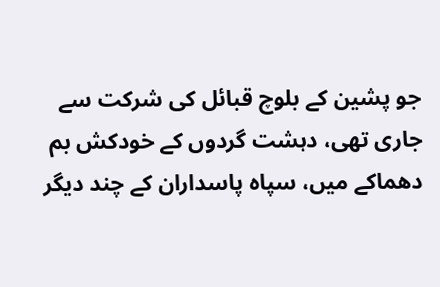جو پشین کے بلوچ قبائل کی شرکت سے جاری تھی، دہشت گردوں کے خودکش بم دھماکے میں، سپاہ پاسداران کے چند دیگر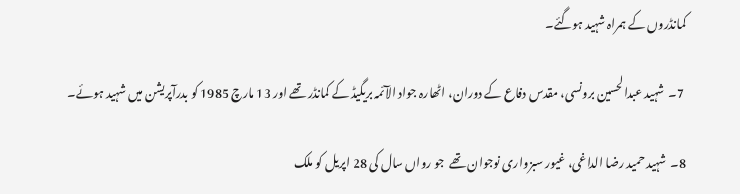کمانڈروں کے ہمراہ شہید ہوگئے۔

 7۔  شہید عبدالحسین برونسی، مقدس دفاع کے دوران، اٹھارہ جواد الآئمہ بریگیڈ کے کمانڈر تھے اور 13 مارچ 1985 کو بدرآپریشن میں شہید ہوئے۔

8۔  شہید حمید رضا الداغی، غیور سبزواری نوجوان تھے  جو رواں سال کی 28 اپریل کو ملک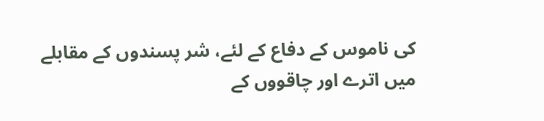کی ناموس کے دفاع کے لئے، شر پسندوں کے مقابلے میں اترے اور چاقووں کے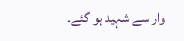وار سے شہید ہو گئے۔